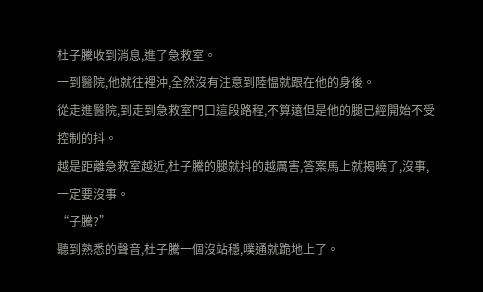杜子騰收到消息,進了急救室。
一到醫院,他就往裡沖,全然沒有注意到陸愠就跟在他的身後。
從走進醫院,到走到急救室門口這段路程,不算遠但是他的腿已經開始不受控制的抖。
越是距離急救室越近,杜子騰的腿就抖的越厲害,答案馬上就揭曉了,沒事,一定要沒事。
“子騰?”
聽到熟悉的聲音,杜子騰一個沒站穩,噗通就跪地上了。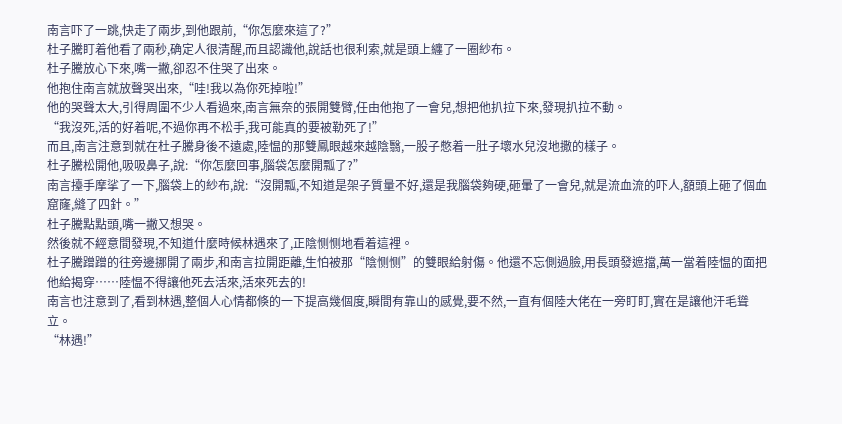南言吓了一跳,快走了兩步,到他跟前,“你怎麼來這了?”
杜子騰盯着他看了兩秒,确定人很清醒,而且認識他,說話也很利索,就是頭上纏了一圈紗布。
杜子騰放心下來,嘴一撇,卻忍不住哭了出來。
他抱住南言就放聲哭出來,“哇!我以為你死掉啦!”
他的哭聲太大,引得周圍不少人看過來,南言無奈的張開雙臂,任由他抱了一會兒,想把他扒拉下來,發現扒拉不動。
“我沒死,活的好着呢,不過你再不松手,我可能真的要被勒死了!”
而且,南言注意到就在杜子騰身後不遠處,陸愠的那雙鳳眼越來越陰翳,一股子憋着一肚子壞水兒沒地撒的樣子。
杜子騰松開他,吸吸鼻子,說:“你怎麼回事,腦袋怎麼開瓢了?”
南言擡手摩挲了一下,腦袋上的紗布,說:“沒開瓢,不知道是架子質量不好,還是我腦袋夠硬,砸暈了一會兒,就是流血流的吓人,額頭上砸了個血窟窿,縫了四針。”
杜子騰點點頭,嘴一撇又想哭。
然後就不經意間發現,不知道什麼時候林遇來了,正陰恻恻地看着這裡。
杜子騰蹭蹭的往旁邊挪開了兩步,和南言拉開距離,生怕被那“陰恻恻”的雙眼給射傷。他還不忘側過臉,用長頭發遮擋,萬一當着陸愠的面把他給揭穿……陸愠不得讓他死去活來,活來死去的!
南言也注意到了,看到林遇,整個人心情都倏的一下提高幾個度,瞬間有靠山的感覺,要不然,一直有個陸大佬在一旁盯盯,實在是讓他汗毛聳立。
“林遇!”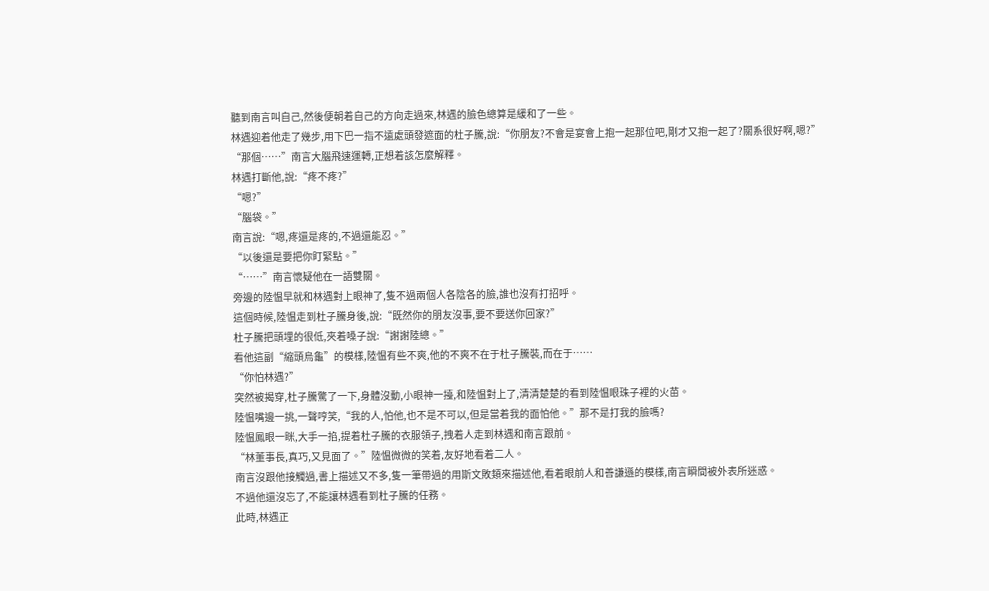聽到南言叫自己,然後便朝着自己的方向走過來,林遇的臉色總算是緩和了一些。
林遇迎着他走了幾步,用下巴一指不遠處頭發遮面的杜子騰,說:“你朋友?不會是宴會上抱一起那位吧,剛才又抱一起了?關系很好啊,嗯?”
“那個……”南言大腦飛速運轉,正想着該怎麼解釋。
林遇打斷他,說:“疼不疼?”
“嗯?”
“腦袋。”
南言說:“嗯,疼還是疼的,不過還能忍。”
“以後還是要把你盯緊點。”
“……”南言懷疑他在一語雙關。
旁邊的陸愠早就和林遇對上眼神了,隻不過兩個人各陰各的臉,誰也沒有打招呼。
這個時候,陸愠走到杜子騰身後,說:“既然你的朋友沒事,要不要送你回家?”
杜子騰把頭埋的很低,夾着嗓子說:“謝謝陸總。”
看他這副“縮頭烏龜”的模樣,陸愠有些不爽,他的不爽不在于杜子騰裝,而在于……
“你怕林遇?”
突然被揭穿,杜子騰驚了一下,身體沒動,小眼神一擡,和陸愠對上了,清清楚楚的看到陸愠眼珠子裡的火苗。
陸愠嘴邊一挑,一聲哼笑,“我的人,怕他,也不是不可以,但是當着我的面怕他。”那不是打我的臉嗎?
陸愠鳳眼一眯,大手一掐,提着杜子騰的衣服領子,拽着人走到林遇和南言跟前。
“林董事長,真巧,又見面了。”陸愠微微的笑着,友好地看着二人。
南言沒跟他接觸過,書上描述又不多,隻一筆帶過的用斯文敗類來描述他,看着眼前人和善謙遜的模樣,南言瞬間被外表所迷惑。
不過他還沒忘了,不能讓林遇看到杜子騰的任務。
此時,林遇正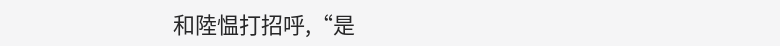和陸愠打招呼,“是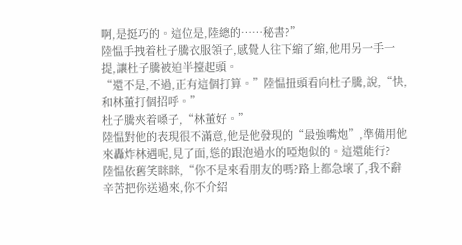啊,是挺巧的。這位是,陸總的……秘書?”
陸愠手拽着杜子騰衣服領子,感覺人往下縮了縮,他用另一手一提,讓杜子騰被迫半擡起頭。
“還不是,不過,正有這個打算。”陸愠扭頭看向杜子騰,說,“快,和林董打個招呼。”
杜子騰夾着嗓子,“林董好。”
陸愠對他的表現很不滿意,他是他發現的“最強嘴炮”,準備用他來轟炸林遇呢,見了面,慫的跟泡過水的啞炮似的。這還能行?
陸愠依舊笑眯眯,“你不是來看朋友的嗎?路上都急壞了,我不辭辛苦把你送過來,你不介紹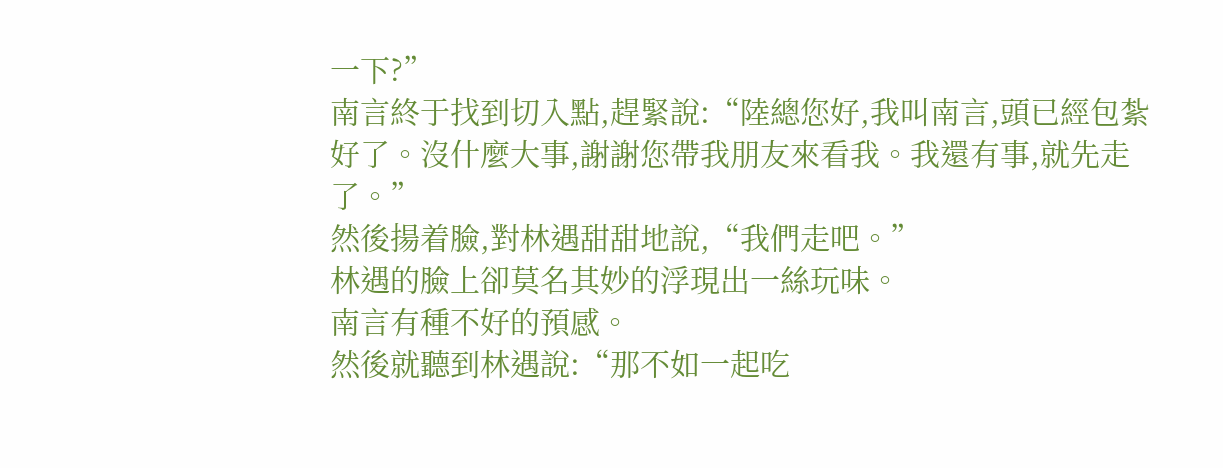一下?”
南言終于找到切入點,趕緊說:“陸總您好,我叫南言,頭已經包紮好了。沒什麼大事,謝謝您帶我朋友來看我。我還有事,就先走了。”
然後揚着臉,對林遇甜甜地說,“我們走吧。”
林遇的臉上卻莫名其妙的浮現出一絲玩味。
南言有種不好的預感。
然後就聽到林遇說:“那不如一起吃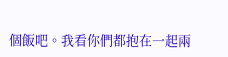個飯吧。我看你們都抱在一起兩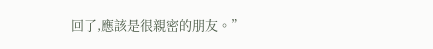回了,應該是很親密的朋友。”